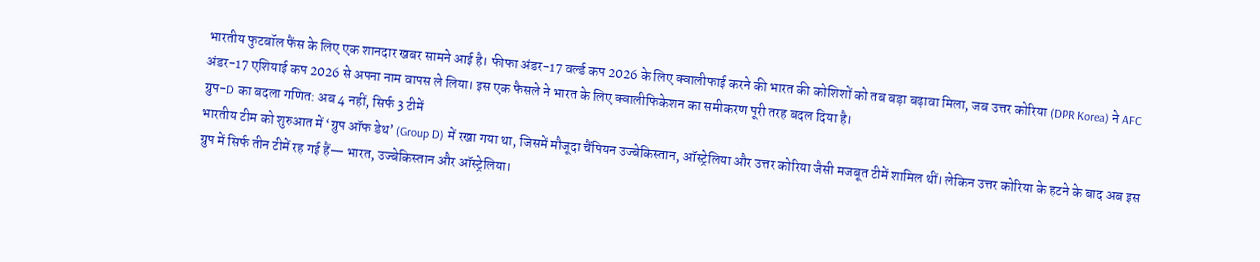भारतीय फुटबॉल फैंस के लिए एक शानदार खबर सामने आई है। फीफा अंडर-17 वर्ल्ड कप 2026 के लिए क्वालीफाई करने की भारत की कोशिशों को तब बड़ा बढ़ावा मिला, जब उत्तर कोरिया (DPR Korea) ने AFC अंडर-17 एशियाई कप 2026 से अपना नाम वापस ले लिया। इस एक फैसले ने भारत के लिए क्वालीफिकेशन का समीकरण पूरी तरह बदल दिया है।
ग्रुप-D का बदला गणित: अब 4 नहीं, सिर्फ 3 टीमें
भारतीय टीम को शुरुआत में ‘ग्रुप ऑफ डेथ’ (Group D) में रखा गया था, जिसमें मौजूदा चैंपियन उज्बेकिस्तान, ऑस्ट्रेलिया और उत्तर कोरिया जैसी मजबूत टीमें शामिल थीं। लेकिन उत्तर कोरिया के हटने के बाद अब इस ग्रुप में सिर्फ तीन टीमें रह गई हैं— भारत, उज्बेकिस्तान और ऑस्ट्रेलिया।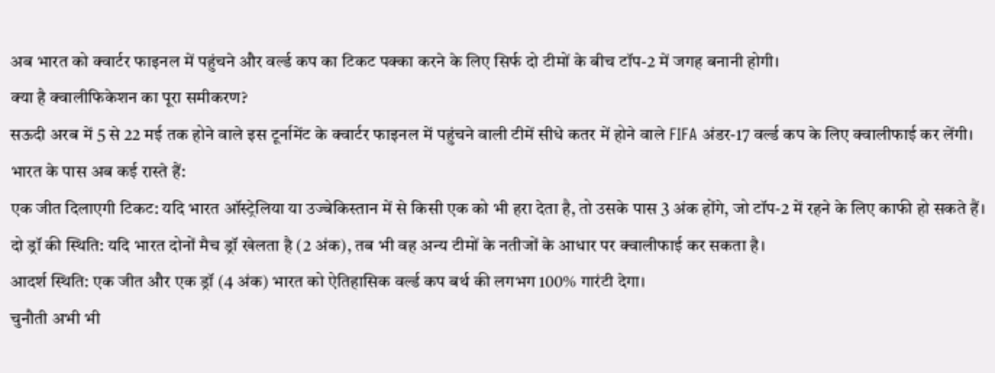अब भारत को क्वार्टर फाइनल में पहुंचने और वर्ल्ड कप का टिकट पक्का करने के लिए सिर्फ दो टीमों के बीच टॉप-2 में जगह बनानी होगी।
क्या है क्वालीफिकेशन का पूरा समीकरण?
सऊदी अरब में 5 से 22 मई तक होने वाले इस टूर्नामेंट के क्वार्टर फाइनल में पहुंचने वाली टीमें सीधे कतर में होने वाले FIFA अंडर-17 वर्ल्ड कप के लिए क्वालीफाई कर लेंगी। भारत के पास अब कई रास्ते हैं:
एक जीत दिलाएगी टिकट: यदि भारत ऑस्ट्रेलिया या उज्बेकिस्तान में से किसी एक को भी हरा देता है, तो उसके पास 3 अंक होंगे, जो टॉप-2 में रहने के लिए काफी हो सकते हैं।
दो ड्रॉ की स्थिति: यदि भारत दोनों मैच ड्रॉ खेलता है (2 अंक), तब भी वह अन्य टीमों के नतीजों के आधार पर क्वालीफाई कर सकता है।
आदर्श स्थिति: एक जीत और एक ड्रॉ (4 अंक) भारत को ऐतिहासिक वर्ल्ड कप बर्थ की लगभग 100% गारंटी देगा।
चुनौती अभी भी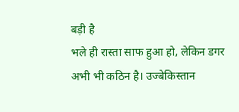बड़ी है
भले ही रास्ता साफ हुआ हो, लेकिन डगर अभी भी कठिन है। उज्बेकिस्तान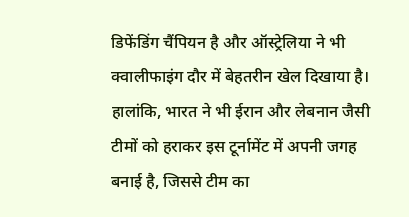डिफेंडिंग चैंपियन है और ऑस्ट्रेलिया ने भी क्वालीफाइंग दौर में बेहतरीन खेल दिखाया है। हालांकि, भारत ने भी ईरान और लेबनान जैसी टीमों को हराकर इस टूर्नामेंट में अपनी जगह बनाई है, जिससे टीम का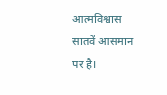आत्मविश्वास सातवें आसमान पर है।